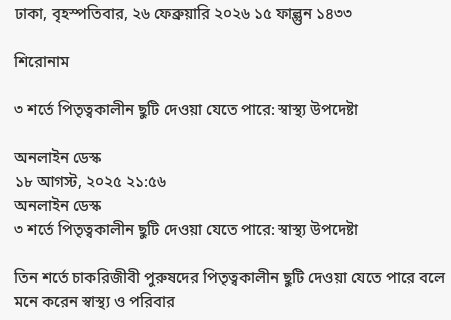ঢাকা, বৃহস্পতিবার, ২৬ ফেব্রুয়ারি ২০২৬ ১৫ ফাল্গুন ১৪৩৩

শিরোনাম

৩ শর্তে পিতৃত্বকালীন ছুটি দেওয়া যেতে পারে: স্বাস্থ্য উপদেষ্টা

অনলাইন ডেস্ক
১৮ আগস্ট, ২০২৫ ২১:৫৬
অনলাইন ডেস্ক
৩ শর্তে পিতৃত্বকালীন ছুটি দেওয়া যেতে পারে: স্বাস্থ্য উপদেষ্টা

তিন শর্তে চাকরিজীবী পুরুষদের পিতৃত্বকালীন ছুটি দেওয়া যেতে পারে বলে মনে করেন স্বাস্থ্য ও পরিবার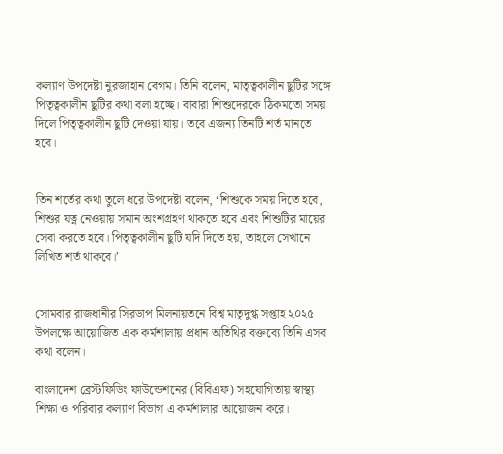কল্যাণ উপদেষ্টা নুরজাহান বেগম। তিনি বলেন, মাতৃত্বকালীন ছুটির সঙ্গে পিতৃত্বকালীন ছুটির কথা বলা হচ্ছে। বাবারা শিশুদেরকে ঠিকমতো সময় দিলে পিতৃত্বকালীন ছুটি দেওয়া যায়। তবে এজন্য তিনটি শর্ত মানতে হবে।


তিন শর্তের কথা তুলে ধরে উপদেষ্টা বলেন, ‘শিশুকে সময় দিতে হবে, শিশুর যত্ন নেওয়ায় সমান অংশগ্রহণ থাকতে হবে এবং শিশুটির মায়ের সেবা করতে হবে। পিতৃত্বকালীন ছুটি যদি দিতে হয়, তাহলে সেখানে লিখিত শর্ত থাকবে।’


সোমবার রাজধানীর সিরডাপ মিলনায়তনে বিশ্ব মাতৃদুগ্ধ সপ্তাহ ২০২৫ উপলক্ষে আয়োজিত এক কর্মশালায় প্রধান অতিথির বক্তব্যে তিনি এসব কথা বলেন।

বাংলাদেশ ব্রেস্টফিডিং ফাউন্ডেশনের (বিবিএফ) সহযোগিতায় স্বাস্থ্য শিক্ষা ও পরিবার কল্যাণ বিভাগ এ কর্মশালার আয়োজন করে।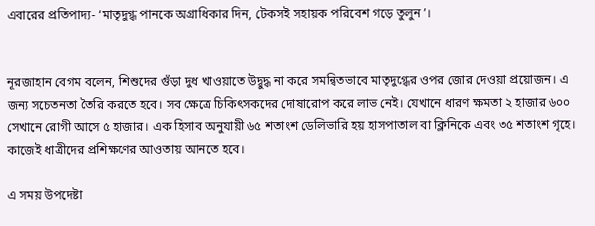এবারের প্রতিপাদ্য- ‘মাতৃদুগ্ধ পানকে অগ্রাধিকার দিন, টেকসই সহায়ক পরিবেশ গড়ে তুলুন’।


নূরজাহান বেগম বলেন, শিশুদের গুঁড়া দুধ খাওয়াতে উদ্বুদ্ধ না করে সমন্বিতভাবে মাতৃদুগ্ধের ওপর জোর দেওয়া প্রয়োজন। এ জন্য সচেতনতা তৈরি করতে হবে। সব ক্ষেত্রে চিকিৎসকদের দোষারোপ করে লাভ নেই। যেখানে ধারণ ক্ষমতা ২ হাজার ৬০০ সেখানে রোগী আসে ৫ হাজার। এক হিসাব অনুযায়ী ৬৫ শতাংশ ডেলিভারি হয় হাসপাতাল বা ক্লিনিকে এবং ৩৫ শতাংশ গৃহে। কাজেই ধাত্রীদের প্রশিক্ষণের আওতায় আনতে হবে।

এ সময় উপদেষ্টা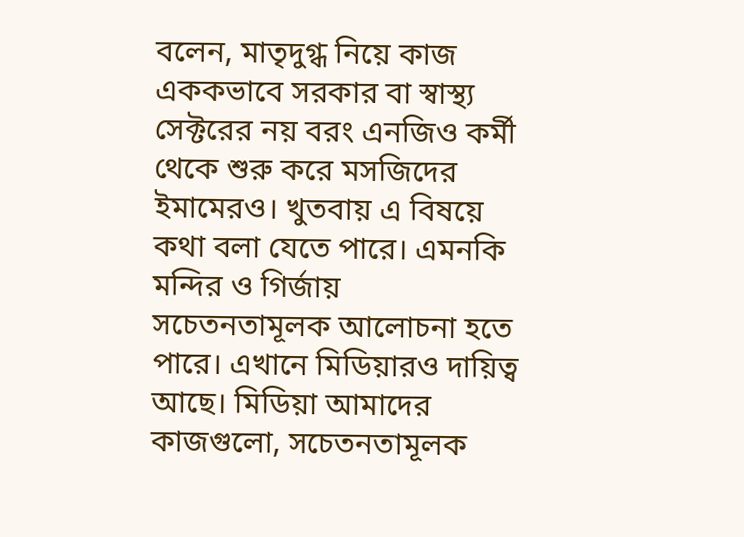বলেন, মাতৃদুগ্ধ নিয়ে কাজ এককভাবে সরকার বা স্বাস্থ্য সেক্টরের নয় বরং এনজিও কর্মী থেকে শুরু করে মসজিদের ইমামেরও। খুতবায় এ বিষয়ে কথা বলা যেতে পারে। এমনকি মন্দির ও গির্জায় সচেতনতামূলক আলোচনা হতে পারে। এখানে মিডিয়ারও দায়িত্ব আছে। মিডিয়া আমাদের কাজগুলো, সচেতনতামূলক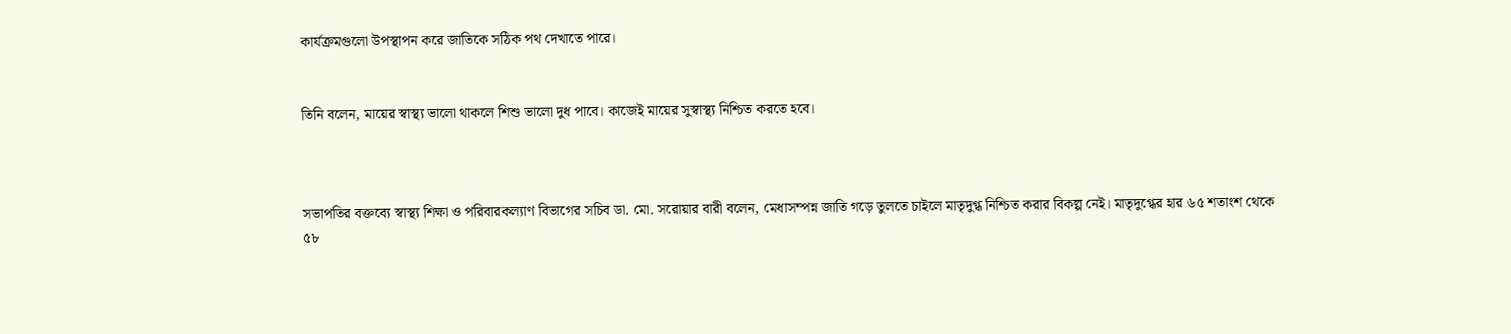কার্যক্রমগুলো উপস্থাপন করে জাতিকে সঠিক পথ দেখাতে পারে।


তিনি বলেন, মায়ের স্বাস্থ্য ভালো থাকলে শিশু ভালো দুধ পাবে। কাজেই মায়ের সুস্বাস্থ্য নিশ্চিত করতে হবে।



সভাপতির বক্তব্যে স্বাস্থ্য শিক্ষা ও পরিবারকল্যাণ বিভাগের সচিব ডা. মো. সরোয়ার বারী বলেন, মেধাসম্পন্ন জাতি গড়ে তুলতে চাইলে মাতৃদুগ্ধ নিশ্চিত করার বিকল্প নেই। মাতৃদুগ্ধের হার ৬৫ শতাংশ থেকে ৫৮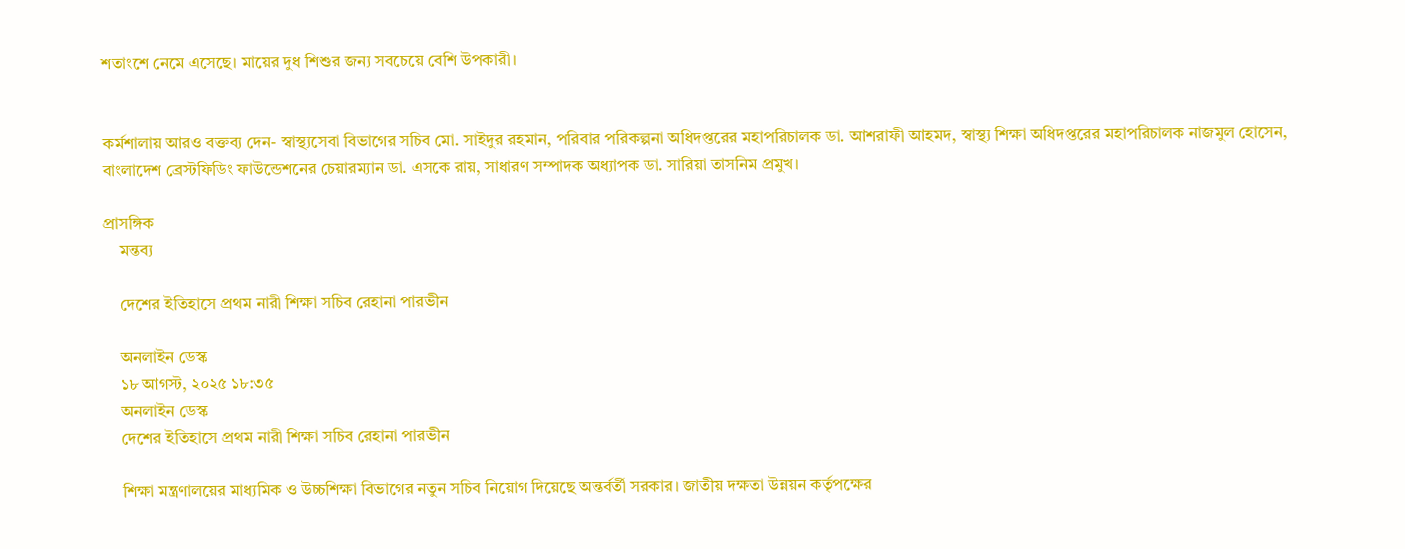শতাংশে নেমে এসেছে। মায়ের দুধ শিশুর জন্য সবচেয়ে বেশি উপকারী।


কর্মশালায় আরও বক্তব্য দেন- স্বাস্থ্যসেবা বিভাগের সচিব মো. সাইদুর রহমান, পরিবার পরিকল্পনা অধিদপ্তরের মহাপরিচালক ডা. আশরাফী আহমদ, স্বাস্থ্য শিক্ষা অধিদপ্তরের মহাপরিচালক নাজমুল হোসেন, বাংলাদেশ ব্রেস্টফিডিং ফাউন্ডেশনের চেয়ারম্যান ডা. এসকে রায়, সাধারণ সম্পাদক অধ্যাপক ডা. সারিয়া তাসনিম প্রমুখ।

প্রাসঙ্গিক
    মন্তব্য

    দেশের ইতিহাসে প্রথম নারী শিক্ষা সচিব রেহানা পারভীন

    অনলাইন ডেস্ক
    ১৮ আগস্ট, ২০২৫ ১৮:৩৫
    অনলাইন ডেস্ক
    দেশের ইতিহাসে প্রথম নারী শিক্ষা সচিব রেহানা পারভীন

    শিক্ষা মন্ত্রণালয়ের মাধ্যমিক ও উচ্চশিক্ষা বিভাগের নতুন সচিব নিয়োগ দিয়েছে অন্তর্বর্তী সরকার। জাতীয় দক্ষতা উন্নয়ন কর্তৃপক্ষের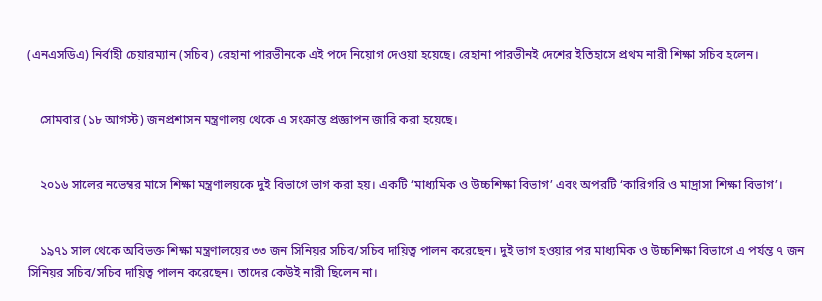(এনএসডিএ) নির্বাহী চেয়ারম্যান (সচিব) রেহানা পারভীনকে এই পদে নিয়োগ দেওয়া হয়েছে। রেহানা পারভীনই দেশের ইতিহাসে প্রথম নারী শিক্ষা সচিব হলেন।


    সোমবার (১৮ আগস্ট) জনপ্রশাসন মন্ত্রণালয় থেকে এ সংক্রান্ত প্রজ্ঞাপন জারি করা হয়েছে।


    ২০১৬ সালের নভেম্বর মাসে শিক্ষা মন্ত্রণালয়কে দুই বিভাগে ভাগ করা হয়। একটি ‘মাধ্যমিক ও উচ্চশিক্ষা বিভাগ’ এবং অপরটি ‘কারিগরি ও মাদ্রাসা শিক্ষা বিভাগ’।


    ১৯৭১ সাল থেকে অবিভক্ত শিক্ষা মন্ত্রণালয়ের ৩৩ জন সিনিয়র সচিব/সচিব দায়িত্ব পালন করেছেন। দুই ভাগ হওয়ার পর মাধ্যমিক ও উচ্চশিক্ষা বিভাগে এ পর্যন্ত ৭ জন সিনিয়র সচিব/সচিব দায়িত্ব পালন করেছেন। তাদের কেউই নারী ছিলেন না।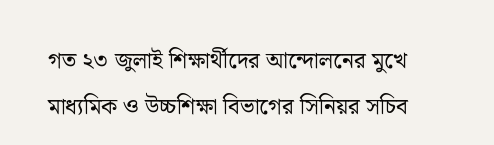গত ২৩ জুলাই শিক্ষার্থীদের আন্দোলনের মুখে মাধ্যমিক ও উচ্চশিক্ষা বিভাগের সিনিয়র সচিব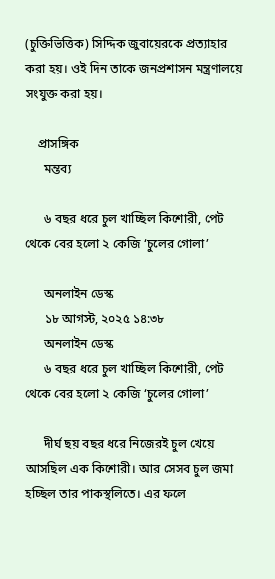(চুক্তিভিত্তিক) সিদ্দিক জুবায়েরকে প্রত্যাহার করা হয়। ওই দিন তাকে জনপ্রশাসন মন্ত্রণালয়ে সংযুক্ত করা হয়।

    প্রাসঙ্গিক
      মন্তব্য

      ৬ বছর ধরে চুল খাচ্ছিল কিশোরী, পেট থেকে বের হলো ২ কেজি ‘চুলের গোলা’

      অনলাইন ডেস্ক
      ১৮ আগস্ট, ২০২৫ ১৪:৩৮
      অনলাইন ডেস্ক
      ৬ বছর ধরে চুল খাচ্ছিল কিশোরী, পেট থেকে বের হলো ২ কেজি ‘চুলের গোলা’

      দীর্ঘ ছয় বছর ধরে নিজেরই চুল খেয়ে আসছিল এক কিশোরী। আর সেসব চুল জমা হচ্ছিল তার পাকস্থলিতে। এর ফলে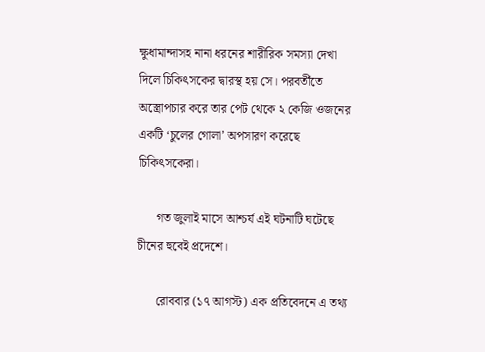ক্ষুধামান্দাসহ নানা ধরনের শারীরিক সমস্যা দেখা দিলে চিকিৎসকের দ্বারস্থ হয় সে। পরবর্তীতে অস্ত্রোপচার করে তার পেট থেকে ২ কেজি ওজনের একটি ‘চুলের গোলা’ অপসারণ করেছে চিকিৎসকেরা।

      গত জুলাই মাসে আশ্চর্য এই ঘটনাটি ঘটেছে চীনের হুবেই প্রদেশে।

      রোববার (১৭ আগস্ট) এক প্রতিবেদনে এ তথ্য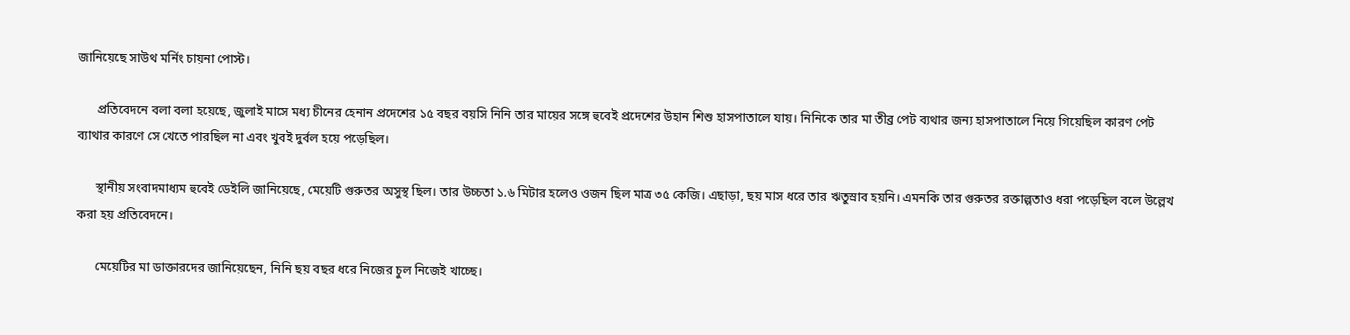জানিয়েছে সাউথ মর্নিং চায়না পোস্ট।

      প্রতিবেদনে বলা বলা হয়েছে, জুলাই মাসে মধ্য চীনের হেনান প্রদেশের ১৫ বছর বয়সি নিনি তার মায়ের সঙ্গে হুবেই প্রদেশের উহান শিশু হাসপাতালে যায়। নিনিকে তার মা তীব্র পেট ব্যথার জন্য হাসপাতালে নিয়ে গিয়েছিল কারণ পেট ব্যাথার কারণে সে খেতে পারছিল না এবং খুবই দুর্বল হয়ে পড়েছিল।

      স্থানীয় সংবাদমাধ্যম হুবেই ডেইলি জানিয়েছে, মেয়েটি গুরুতর অসুস্থ ছিল। তার উচ্চতা ১.৬ মিটার হলেও ওজন ছিল মাত্র ৩৫ কেজি। এছাড়া, ছয় মাস ধরে তার ঋতুস্রাব হয়নি। এমনকি তার গুরুতর রক্তাল্পতাও ধরা পড়েছিল বলে উল্লেখ করা হয় প্রতিবেদনে।

      মেয়েটির মা ডাক্তারদের জানিয়েছেন, নিনি ছয় বছর ধরে নিজের চুল নিজেই খাচ্ছে।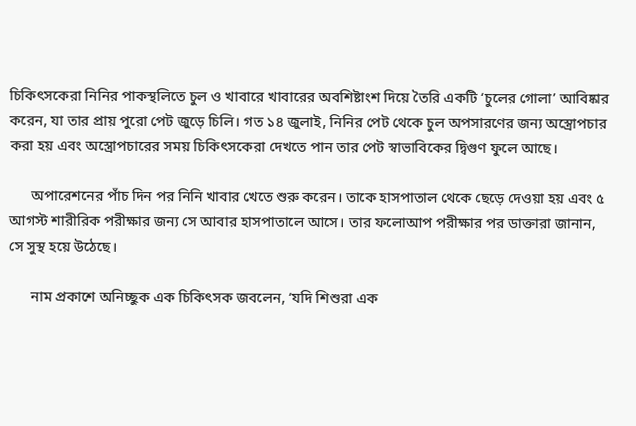চিকিৎসকেরা নিনির পাকস্থলিতে চুল ও খাবারে খাবারের অবশিষ্টাংশ দিয়ে তৈরি একটি ‘চুলের গোলা’ আবিষ্কার করেন, যা তার প্রায় পুরো পেট জুড়ে চিলি। গত ১৪ জুলাই, নিনির পেট থেকে চুল অপসারণের জন্য অস্ত্রোপচার করা হয় এবং অস্ত্রোপচারের সময় চিকিৎসকেরা দেখতে পান তার পেট স্বাভাবিকের দ্বিগুণ ফুলে আছে।

      অপারেশনের পাঁচ দিন পর নিনি খাবার খেতে শুরু করেন। তাকে হাসপাতাল থেকে ছেড়ে দেওয়া হয় এবং ৫ আগস্ট শারীরিক পরীক্ষার জন্য সে আবার হাসপাতালে আসে। তার ফলোআপ পরীক্ষার পর ডাক্তারা জানান, সে সুস্থ হয়ে উঠেছে।

      নাম প্রকাশে অনিচ্ছুক এক চিকিৎসক জবলেন, ‘যদি শিশুরা এক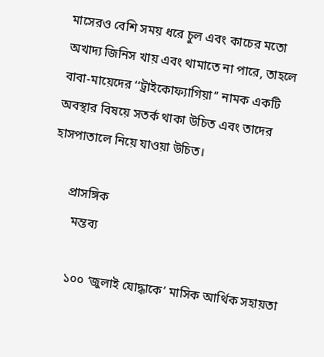মাসেরও বেশি সময় ধরে চুল এবং কাচের মতো অখাদ্য জিনিস খায় এবং থামাতে না পারে, তাহলে বাবা-মায়েদের ‘‘ট্রাইকোফ্যাগিয়া’’ নামক একটি অবস্থার বিষয়ে সতর্ক থাকা উচিত এবং তাদের হাসপাতালে নিয়ে যাওয়া উচিত।

      প্রাসঙ্গিক
        মন্তব্য

        ১০০ ‘জুলাই যোদ্ধাকে’ মাসিক আর্থিক সহায়তা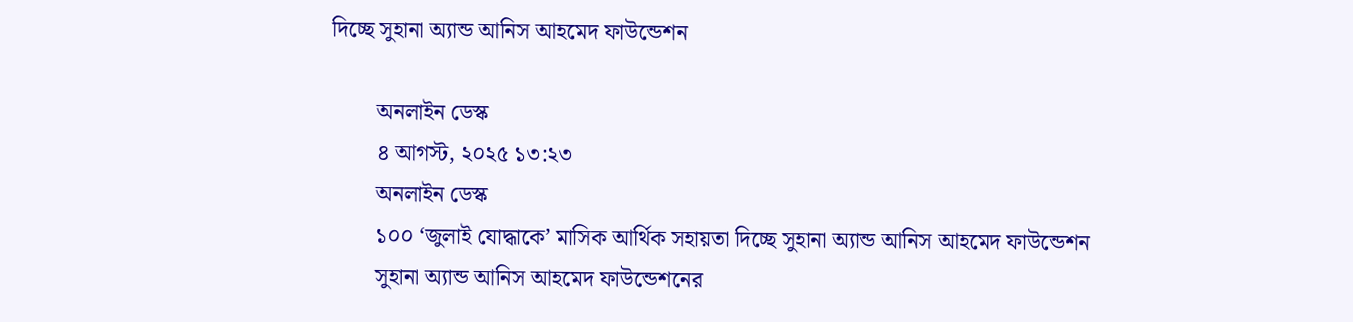দিচ্ছে সুহানা অ্যান্ড আনিস আহমেদ ফাউন্ডেশন

        অনলাইন ডেস্ক
        ৪ আগস্ট, ২০২৫ ১৩:২৩
        অনলাইন ডেস্ক
        ১০০ ‘জুলাই যোদ্ধাকে’ মাসিক আর্থিক সহায়তা দিচ্ছে সুহানা অ্যান্ড আনিস আহমেদ ফাউন্ডেশন
        সুহানা অ্যান্ড আনিস আহমেদ ফাউন্ডেশনের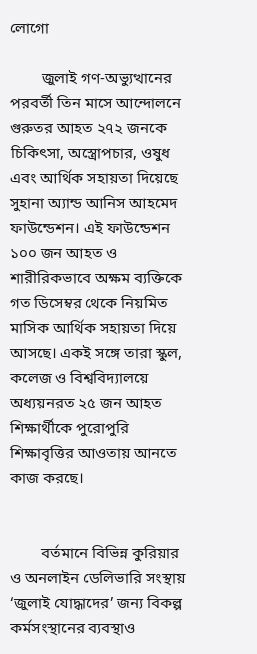লোগো

        জুলাই গণ-অভ্যুত্থানের পরবর্তী তিন মাসে আন্দোলনে গুরুতর আহত ২৭২ জনকে চিকিৎসা, অস্ত্রোপচার, ওষুধ এবং আর্থিক সহায়তা দিয়েছে সুহানা অ্যান্ড আনিস আহমেদ ফাউন্ডেশন। এই ফাউন্ডেশন ১০০ জন আহত ও শারীরিকভাবে অক্ষম ব্যক্তিকে গত ডিসেম্বর থেকে নিয়মিত মাসিক আর্থিক সহায়তা দিয়ে আসছে। একই সঙ্গে তারা স্কুল, কলেজ ও বিশ্ববিদ্যালয়ে অধ্যয়নরত ২৫ জন আহত শিক্ষার্থীকে পুরোপুরি শিক্ষাবৃত্তির আওতায় আনতে কাজ করছে।


        বর্তমানে বিভিন্ন কুরিয়ার ও অনলাইন ডেলিভারি সংস্থায় ‘জুলাই যোদ্ধাদের’ জন্য বিকল্প কর্মসংস্থানের ব্যবস্থাও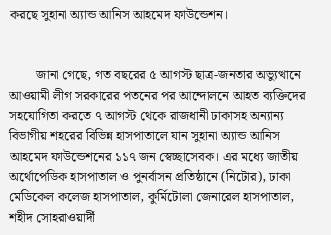করছে সুহানা অ্যান্ড আনিস আহমেদ ফাউন্ডেশন।


        জানা গেছে, গত বছরের ৫ আগস্ট ছাত্র-জনতার অভ্যুত্থানে আওয়ামী লীগ সরকারের পতনের পর আন্দোলনে আহত ব্যক্তিদের সহযোগিতা করতে ৭ আগস্ট থেকে রাজধানী ঢাকাসহ অন্যান্য বিভাগীয় শহরের বিভিন্ন হাসপাতালে যান সুহানা অ্যান্ড আনিস আহমেদ ফাউন্ডেশনের ১১৭ জন স্বেচ্ছাসেবক। এর মধ্যে জাতীয় অর্থোপেডিক হাসপাতাল ও পুনর্বাসন প্রতিষ্ঠানে (নিটোর), ঢাকা মেডিকেল কলেজ হাসপাতাল, কুর্মিটোলা জেনারেল হাসপাতাল, শহীদ সোহরাওয়ার্দী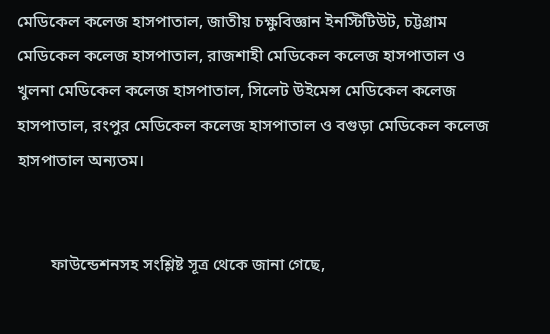মেডিকেল কলেজ হাসপাতাল, জাতীয় চক্ষুবিজ্ঞান ইনস্টিটিউট, চট্টগ্রাম মেডিকেল কলেজ হাসপাতাল, রাজশাহী মেডিকেল কলেজ হাসপাতাল ও খুলনা মেডিকেল কলেজ হাসপাতাল, সিলেট উইমেন্স মেডিকেল কলেজ হাসপাতাল, রংপুর মেডিকেল কলেজ হাসপাতাল ও বগুড়া মেডিকেল কলেজ হাসপাতাল অন্যতম।


        ফাউন্ডেশনসহ সংশ্লিষ্ট সূত্র থেকে জানা গেছে,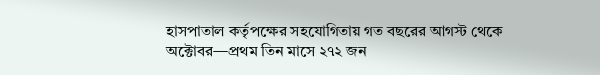হাসপাতাল কর্তৃপক্ষের সহযোগিতায় গত বছরের আগস্ট থেকে অক্টোবর—প্রথম তিন মাসে ২৭২ জন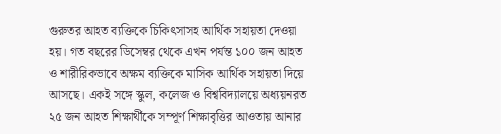গুরুতর আহত ব্যক্তিকে চিকিৎসাসহ আর্থিক সহায়তা দেওয়া হয়। গত বছরের ডিসেম্বর থেকে এখন পর্যন্ত ১০০ জন আহত ও শারীরিকভাবে অক্ষম ব্যক্তিকে মাসিক আর্থিক সহায়তা দিয়ে আসছে। একই সঙ্গে স্কুল, কলেজ ও বিশ্ববিদ্যালয়ে অধ্যয়নরত ২৫ জন আহত শিক্ষার্থীকে সম্পূর্ণ শিক্ষাবৃত্তির আওতায় আনার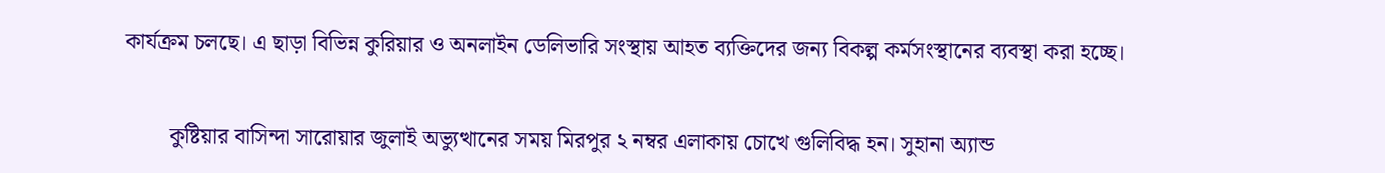কার্যক্রম চলছে। এ ছাড়া বিভিন্ন কুরিয়ার ও অনলাইন ডেলিভারি সংস্থায় আহত ব্যক্তিদের জন্য বিকল্প কর্মসংস্থানের ব্যবস্থা করা হচ্ছে।


        কুষ্টিয়ার বাসিন্দা সারোয়ার জুলাই অভ্যুত্থানের সময় মিরপুর ২ নম্বর এলাকায় চোখে গুলিবিদ্ধ হন। সুহানা অ্যান্ড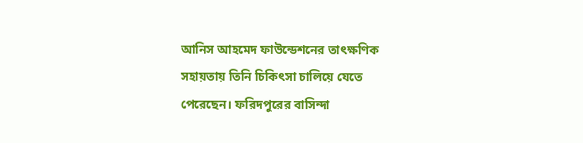আনিস আহমেদ ফাউন্ডেশনের তাৎক্ষণিক সহায়তায় তিনি চিকিৎসা চালিয়ে যেতে পেরেছেন। ফরিদপুরের বাসিন্দা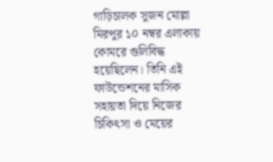গাড়িচালক সুজন মোল্লা মিরপুর ১০ নম্বর এলাকায় কোমরে গুলিবিদ্ধ হয়েছিলেন। তিনি এই ফাউন্ডেশনের মাসিক সহায়তা দিয়ে নিজের চিকিৎসা ও মেয়ের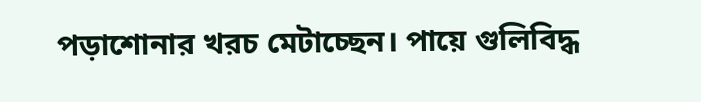পড়াশোনার খরচ মেটাচ্ছেন। পায়ে গুলিবিদ্ধ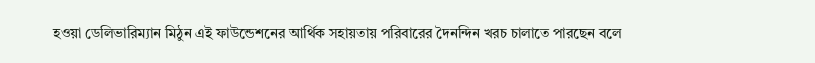হওয়া ডেলিভারিম্যান মিঠুন এই ফাউন্ডেশনের আর্থিক সহায়তায় পরিবারের দৈনন্দিন খরচ চালাতে পারছেন বলে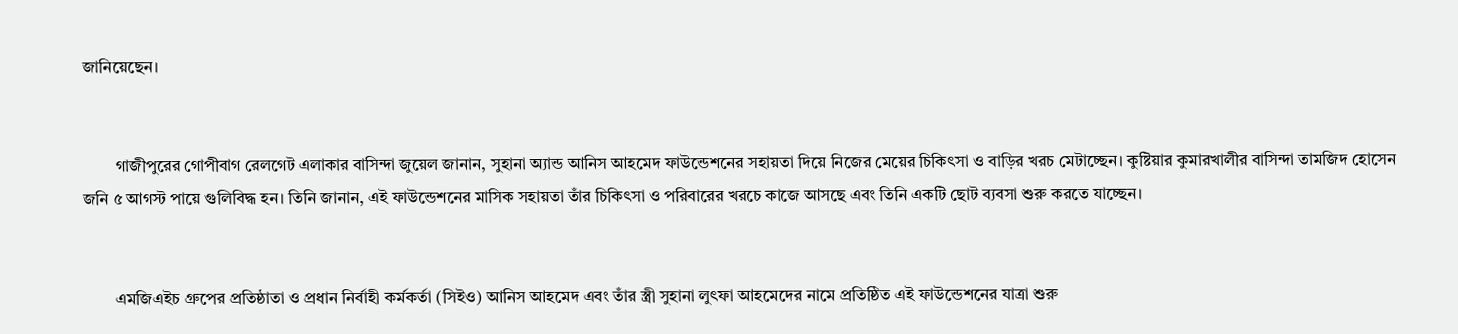জানিয়েছেন।


        গাজীপুরের গোপীবাগ রেলগেট এলাকার বাসিন্দা জুয়েল জানান, সুহানা অ্যান্ড আনিস আহমেদ ফাউন্ডেশনের সহায়তা দিয়ে নিজের মেয়ের চিকিৎসা ও বাড়ির খরচ মেটাচ্ছেন। কুষ্টিয়ার কুমারখালীর বাসিন্দা তামজিদ হোসেন জনি ৫ আগস্ট পায়ে গুলিবিদ্ধ হন। তিনি জানান, এই ফাউন্ডেশনের মাসিক সহায়তা তাঁর চিকিৎসা ও পরিবারের খরচে কাজে আসছে এবং তিনি একটি ছোট ব্যবসা শুরু করতে যাচ্ছেন।


        এমজিএইচ গ্রুপের প্রতিষ্ঠাতা ও প্রধান নির্বাহী কর্মকর্তা (সিইও) আনিস আহমেদ এবং তাঁর স্ত্রী সুহানা লুৎফা আহমেদের নামে প্রতিষ্ঠিত এই ফাউন্ডেশনের যাত্রা শুরু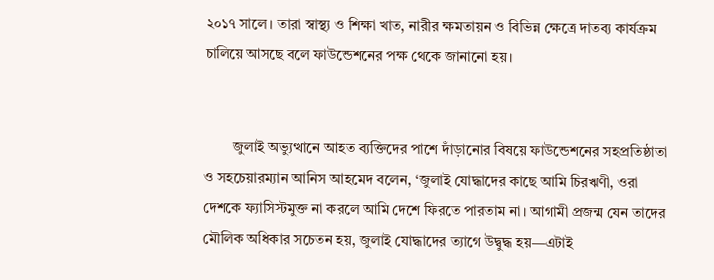২০১৭ সালে। তারা স্বাস্থ্য ও শিক্ষা খাত, নারীর ক্ষমতায়ন ও বিভিন্ন ক্ষেত্রে দাতব্য কার্যক্রম চালিয়ে আসছে বলে ফাউন্ডেশনের পক্ষ থেকে জানানো হয়।


        জুলাই অভ্যুত্থানে আহত ব্যক্তিদের পাশে দাঁড়ানোর বিষয়ে ফাউন্ডেশনের সহপ্রতিষ্ঠাতা ও সহচেয়ারম্যান আনিস আহমেদ বলেন, ‘জুলাই যোদ্ধাদের কাছে আমি চিরঋণী, ওরা দেশকে ফ্যাসিস্টমুক্ত না করলে আমি দেশে ফিরতে পারতাম না। আগামী প্রজন্ম যেন তাদের মৌলিক অধিকার সচেতন হয়, জুলাই যোদ্ধাদের ত্যাগে উদ্বুদ্ধ হয়—এটাই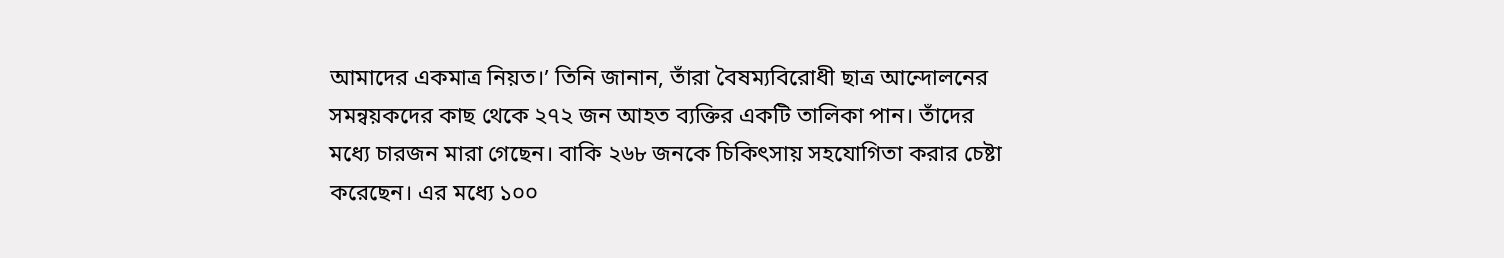আমাদের একমাত্র নিয়ত।’ তিনি জানান, তাঁরা বৈষম্যবিরোধী ছাত্র আন্দোলনের সমন্বয়কদের কাছ থেকে ২৭২ জন আহত ব্যক্তির একটি তালিকা পান। তাঁদের মধ্যে চারজন মারা গেছেন। বাকি ২৬৮ জনকে চিকিৎসায় সহযোগিতা করার চেষ্টা করেছেন। এর মধ্যে ১০০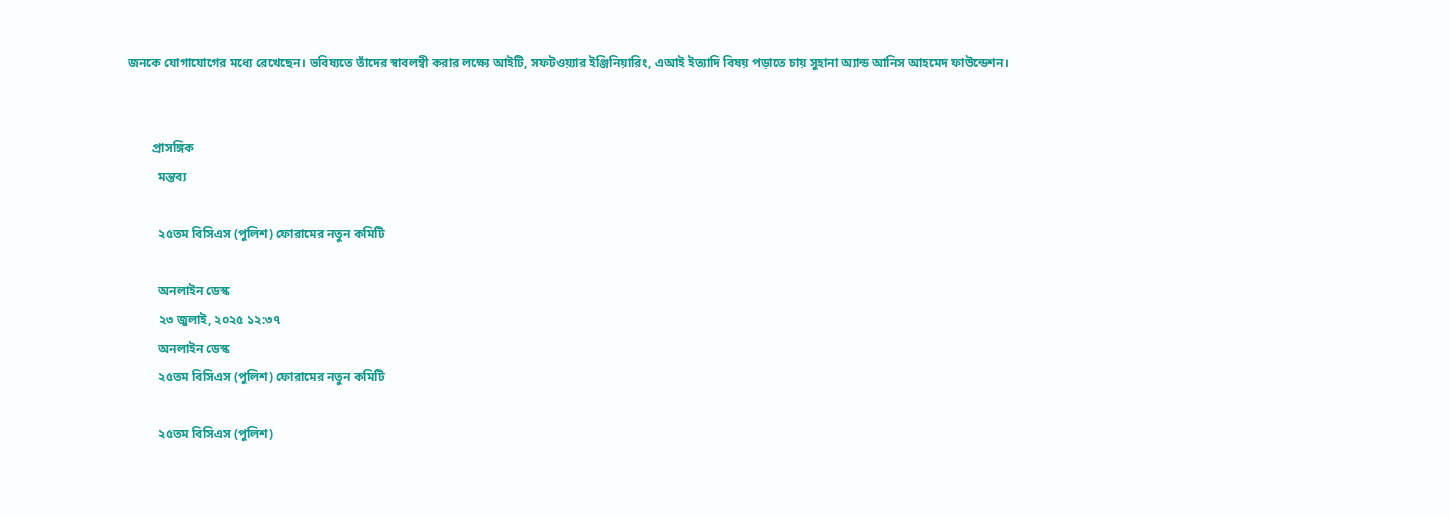জনকে যোগাযোগের মধ্যে রেখেছেন। ভবিষ্যতে তাঁদের স্বাবলম্বী করার লক্ষ্যে আইটি, সফটওয়্যার ইঞ্জিনিয়ারিং, এআই ইত্যাদি বিষয় পড়াতে চায় সুহানা অ্যান্ড আনিস আহমেদ ফাউন্ডেশন।


        প্রাসঙ্গিক
          মন্তব্য

          ২৫তম বিসিএস (পুলিশ) ফোরামের নতুন কমিটি

          অনলাইন ডেস্ক
          ২৩ জুলাই, ২০২৫ ১২:৩৭
          অনলাইন ডেস্ক
          ২৫তম বিসিএস (পুলিশ) ফোরামের নতুন কমিটি

          ২৫তম বিসিএস (পুলিশ)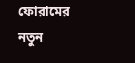ফোরামের নতুন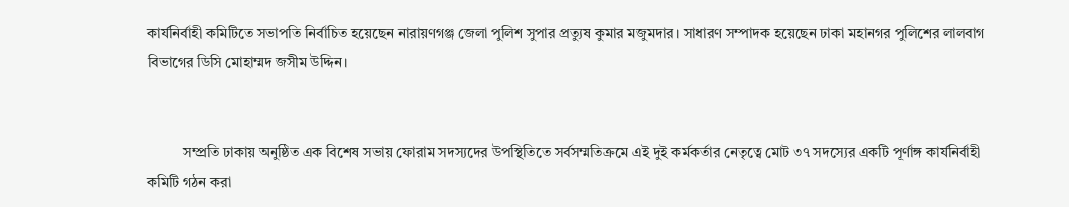কার্যনির্বাহী কমিটিতে সভাপতি নির্বাচিত হয়েছেন নারায়ণগঞ্জ জেলা পুলিশ সুপার প্রত্যুষ কুমার মজুমদার। সাধারণ সম্পাদক হয়েছেন ঢাকা মহানগর পুলিশের লালবাগ বিভাগের ডিসি মোহাম্মদ জসীম উদ্দিন।


          সম্প্রতি ঢাকায় অনুষ্ঠিত এক বিশেষ সভায় ফোরাম সদস্যদের উপস্থিতিতে সর্বসম্মতিক্রমে এই দুই কর্মকর্তার নেতৃত্বে মোট ৩৭ সদস্যের একটি পূর্ণাঙ্গ কার্যনির্বাহী কমিটি গঠন করা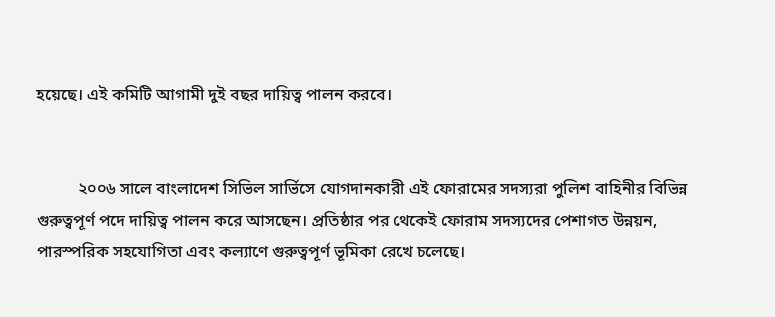হয়েছে। এই কমিটি আগামী দুই বছর দায়িত্ব পালন করবে।


          ২০০৬ সালে বাংলাদেশ সিভিল সার্ভিসে যোগদানকারী এই ফোরামের সদস্যরা পুলিশ বাহিনীর বিভিন্ন গুরুত্বপূর্ণ পদে দায়িত্ব পালন করে আসছেন। প্রতিষ্ঠার পর থেকেই ফোরাম সদস্যদের পেশাগত উন্নয়ন, পারস্পরিক সহযোগিতা এবং কল্যাণে গুরুত্বপূর্ণ ভূমিকা রেখে চলেছে।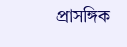প্রাসঙ্গিক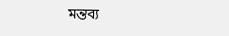মন্তব্য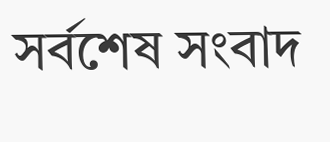সর্বশেষ সংবাদ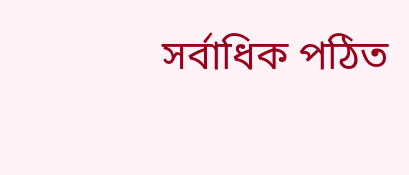সর্বাধিক পঠিত